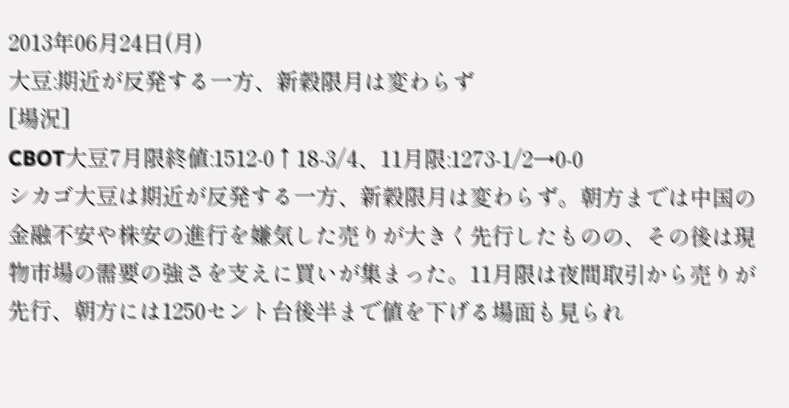2013年06月24日(月)
大豆:期近が反発する一方、新穀限月は変わらず
[場況]
CBOT大豆7月限終値:1512-0↑18-3/4、11月限:1273-1/2→0-0
シカゴ大豆は期近が反発する一方、新穀限月は変わらず。朝方までは中国の金融不安や株安の進行を嫌気した売りが大きく先行したものの、その後は現物市場の需要の強さを支えに買いが集まった。11月限は夜間取引から売りが先行、朝方には1250セント台後半まで値を下げる場面も見られ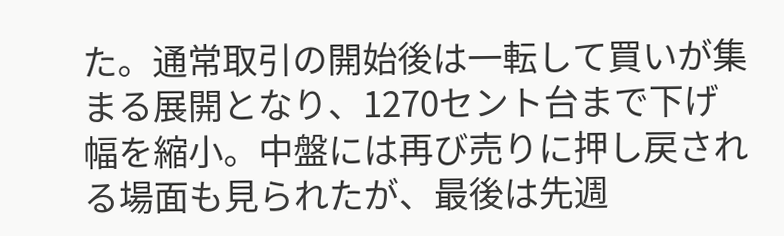た。通常取引の開始後は一転して買いが集まる展開となり、1270セント台まで下げ幅を縮小。中盤には再び売りに押し戻される場面も見られたが、最後は先週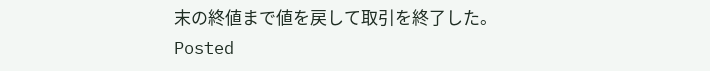末の終値まで値を戻して取引を終了した。
Posted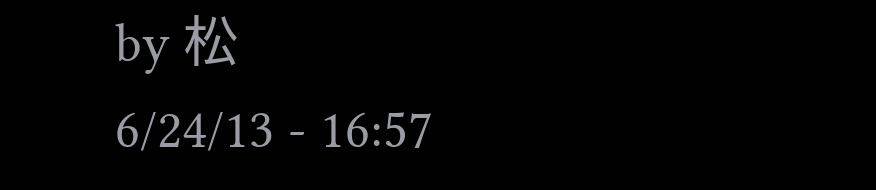by 松 6/24/13 - 16:57